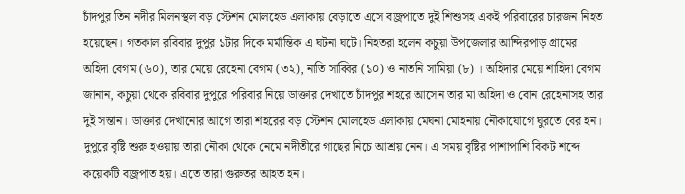চাঁদপুর তিন নদীর মিলনস্থল বড় স্টেশন মোলহেড এলাকায় বেড়াতে এসে বজ্রপাতে দুই শিশুসহ একই পরিবারের চারজন নিহত হয়েছেন। গতকাল রবিবার দুপুর ১টার দিকে মর্মান্তিক এ ঘটনা ঘটে। নিহতরা হলেন কচুয়া উপজেলার আন্দিরপাড় গ্রামের অহিদা বেগম (৬০), তার মেয়ে রেহেনা বেগম (৩২), নাতি সাব্বির (১০) ও নাতনি সামিয়া (৮) । অহিদার মেয়ে শাহিদা বেগম জানান, কচুয়া থেকে রবিবার দুপুরে পরিবার নিয়ে ডাক্তার দেখাতে চাঁদপুর শহরে আসেন তার মা অহিদা ও বোন রেহেনাসহ তার দুই সন্তান। ডাক্তার দেখানোর আগে তারা শহরের বড় স্টেশন মোলহেড এলাকায় মেঘনা মোহনায় নৌকাযোগে ঘুরতে বের হন। দুপুরে বৃষ্টি শুরু হওয়ায় তারা নৌকা থেকে নেমে নদীতীরে গাছের নিচে আশ্রয় নেন। এ সময় বৃষ্টির পাশাপাশি বিকট শব্দে কয়েকটি বজ্রপাত হয়। এতে তারা গুরুতর আহত হন।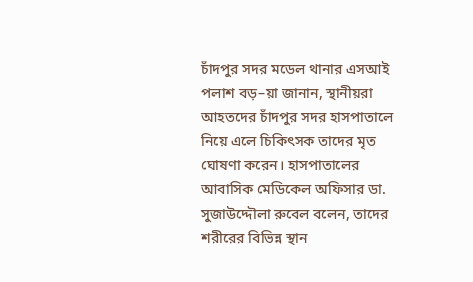চাঁদপুর সদর মডেল থানার এসআই পলাশ বড়–য়া জানান, স্থানীয়রা আহতদের চাঁদপুর সদর হাসপাতালে নিয়ে এলে চিকিৎসক তাদের মৃত ঘোষণা করেন। হাসপাতালের আবাসিক মেডিকেল অফিসার ডা. সুজাউদ্দৌলা রুবেল বলেন, তাদের শরীরের বিভিন্ন স্থান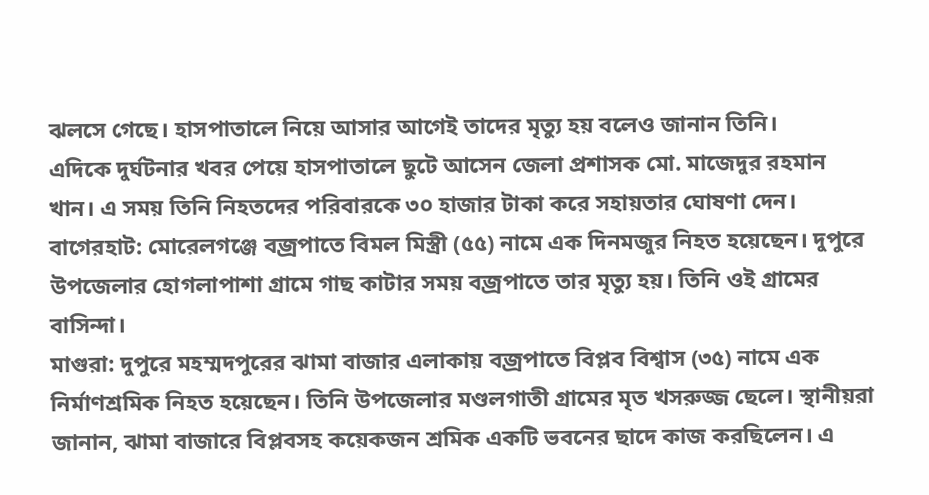ঝলসে গেছে। হাসপাতালে নিয়ে আসার আগেই তাদের মৃত্যু হয় বলেও জানান তিনি।
এদিকে দুর্ঘটনার খবর পেয়ে হাসপাতালে ছুটে আসেন জেলা প্রশাসক মো. মাজেদুর রহমান খান। এ সময় তিনি নিহতদের পরিবারকে ৩০ হাজার টাকা করে সহায়তার ঘোষণা দেন।
বাগেরহাট: মোরেলগঞ্জে বজ্রপাতে বিমল মিস্ত্রী (৫৫) নামে এক দিনমজুর নিহত হয়েছেন। দুপুরে উপজেলার হোগলাপাশা গ্রামে গাছ কাটার সময় বজ্রপাতে তার মৃত্যু হয়। তিনি ওই গ্রামের বাসিন্দা।
মাগুরা: দুপুরে মহম্মদপুরের ঝামা বাজার এলাকায় বজ্রপাতে বিপ্লব বিশ্বাস (৩৫) নামে এক নির্মাণশ্রমিক নিহত হয়েছেন। তিনি উপজেলার মণ্ডলগাতী গ্রামের মৃত খসরুজ্জ ছেলে। স্থানীয়রা জানান, ঝামা বাজারে বিপ্লবসহ কয়েকজন শ্রমিক একটি ভবনের ছাদে কাজ করছিলেন। এ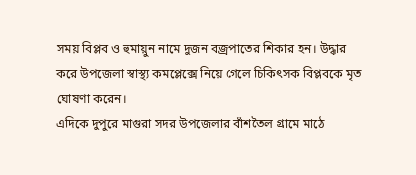সময় বিপ্লব ও হুমায়ুন নামে দুজন বজ্রপাতের শিকার হন। উদ্ধার করে উপজেলা স্বাস্থ্য কমপ্লেক্সে নিয়ে গেলে চিকিৎসক বিপ্লবকে মৃত ঘোষণা করেন।
এদিকে দুপুরে মাগুরা সদর উপজেলার বাঁশতৈল গ্রামে মাঠে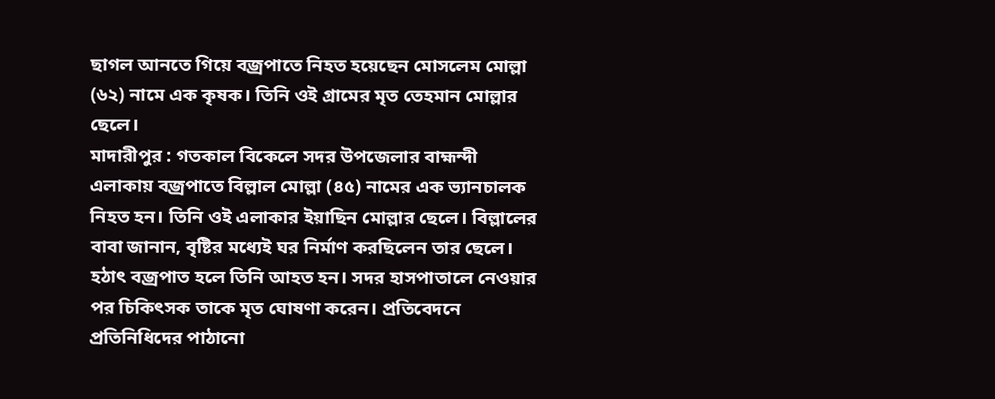ছাগল আনতে গিয়ে বজ্রপাতে নিহত হয়েছেন মোসলেম মোল্লা (৬২) নামে এক কৃষক। তিনি ওই গ্রামের মৃত তেহমান মোল্লার ছেলে।
মাদারীপুর : গতকাল বিকেলে সদর উপজেলার বাহ্মন্দী এলাকায় বজ্রপাতে বিল্লাল মোল্লা (৪৫) নামের এক ভ্যানচালক নিহত হন। তিনি ওই এলাকার ইয়াছিন মোল্লার ছেলে। বিল্লালের বাবা জানান, বৃষ্টির মধ্যেই ঘর নির্মাণ করছিলেন তার ছেলে। হঠাৎ বজ্রপাত হলে তিনি আহত হন। সদর হাসপাতালে নেওয়ার পর চিকিৎসক তাকে মৃত ঘোষণা করেন। প্রতিবেদনে প্রতিনিধিদের পাঠানো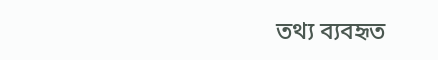তথ্য ব্যবহৃত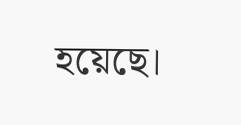হয়েছে।